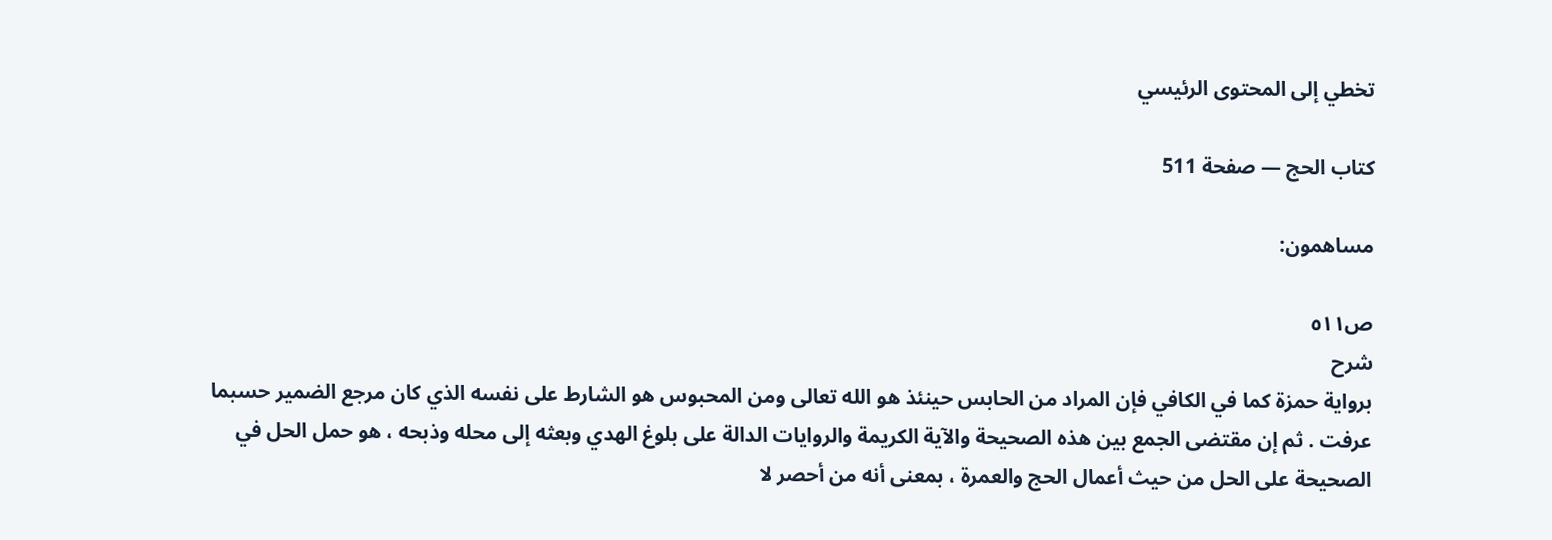تخطي إلى المحتوى الرئيسي

كتاب الحج — صفحة 511

مساهمون:

ص٥١١
شرح
برواية حمزة كما في الكافي فإن المراد من الحابس حينئذ هو الله تعالى ومن المحبوس هو الشارط على نفسه الذي كان مرجع الضمير حسبما عرفت . ثم إن مقتضى الجمع بين هذه الصحيحة والآية الكريمة والروايات الدالة على بلوغ الهدي وبعثه إلى محله وذبحه ، هو حمل الحل في الصحيحة على الحل من حيث أعمال الحج والعمرة ، بمعنى أنه من أحصر لا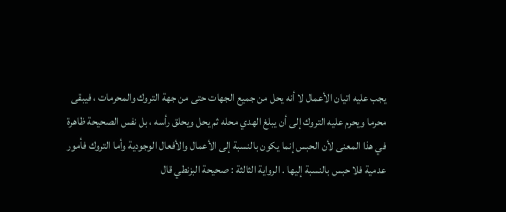يجب عليه اتيان الأعمال لا أنه يحل من جميع الجهات حتى من جهة التروك والمحرمات ، فيبقى محرما ويحرم عليه التروك إلى أن يبلغ الهدي محله ثم يحل ويحلق رأسه ، بل نفس الصحيحة ظاهرة في هذا المعنى لأن الحبس إنما يكون بالنسبة إلى الأعمال والأفعال الوجودية وأما التروك فأمور عدمية فلا حبس بالنسبة إليها . الرواية الثالثة : صحيحة البزنطي قال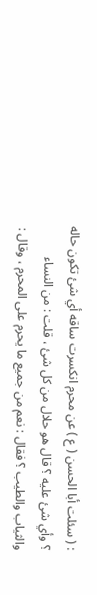: ( سئلت أبا الحسن ( ع ) عن محرم انكسرت ساقه أي شئ تكون حاله ؟ وأي شئ عليه ؟ قال هو حلال من كل شئ ، قلت : من النساء والثياب والطيب ؟ فقال : نعم من جميع ما يحرم على المحرم ، وقال :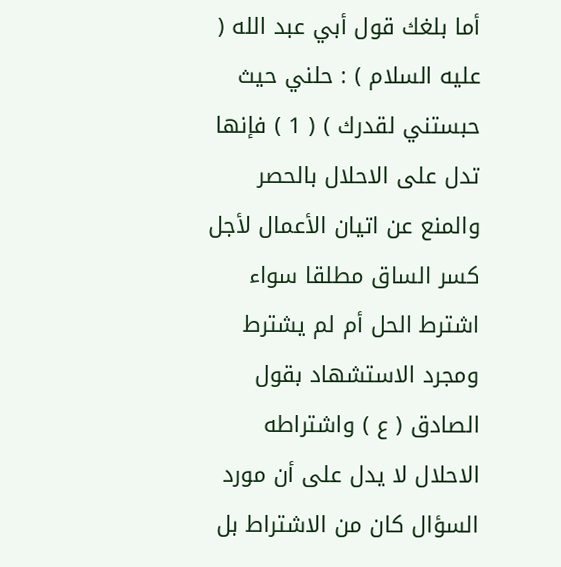أما بلغك قول أبي عبد الله ( عليه السلام ) : حلني حيث حبستني لقدرك ) ( 1 ) فإنها تدل على الاحلال بالحصر والمنع عن اتيان الأعمال لأجل كسر الساق مطلقا سواء اشترط الحل أم لم يشترط ومجرد الاستشهاد بقول الصادق ( ع ) واشتراطه الاحلال لا يدل على أن مورد السؤال كان من الاشتراط بل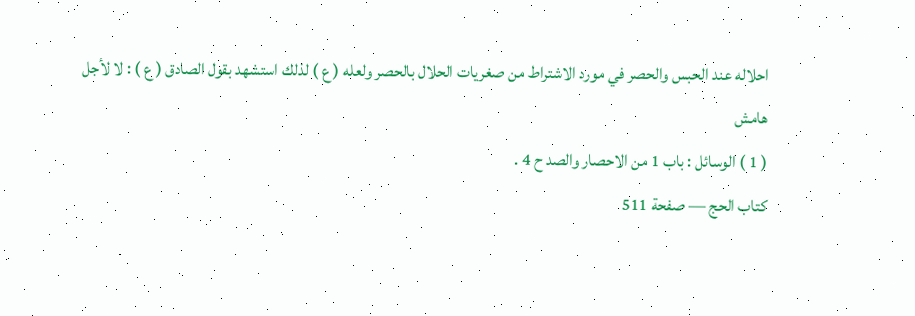احلاله عند الحبس والحصر في مورد الاشتراط من صغريات الحلال بالحصر ولعله ( ع ) لذلك استشهد بقول الصادق ( ع ) : لا لأجل
هامش
( 1 ) الوسائل : باب 1 من الاحصار والصد ح 4 .
كتاب الحج — صفحة 511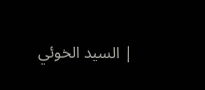| السيد الخوئي